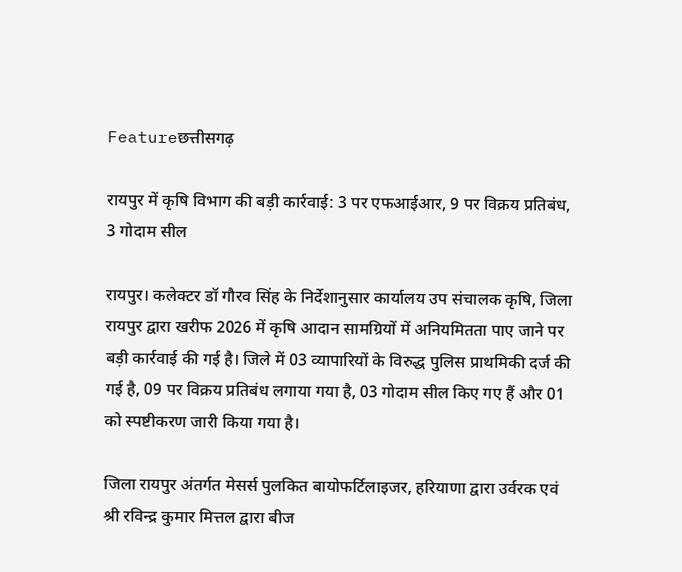Featureछत्तीसगढ़

रायपुर में कृषि विभाग की बड़ी कार्रवाई: 3 पर एफआईआर, 9 पर विक्रय प्रतिबंध, 3 गोदाम सील

रायपुर। कलेक्टर डॉ गौरव सिंह के निर्देशानुसार कार्यालय उप संचालक कृषि, जिला रायपुर द्वारा खरीफ 2026 में कृषि आदान सामग्रियों में अनियमितता पाए जाने पर बड़ी कार्रवाई की गई है। जिले में 03 व्यापारियों के विरुद्ध पुलिस प्राथमिकी दर्ज की गई है, 09 पर विक्रय प्रतिबंध लगाया गया है, 03 गोदाम सील किए गए हैं और 01 को स्पष्टीकरण जारी किया गया है।

जिला रायपुर अंतर्गत मेसर्स पुलकित बायोफर्टिलाइजर, हरियाणा द्वारा उर्वरक एवं श्री रविन्द्र कुमार मित्तल द्वारा बीज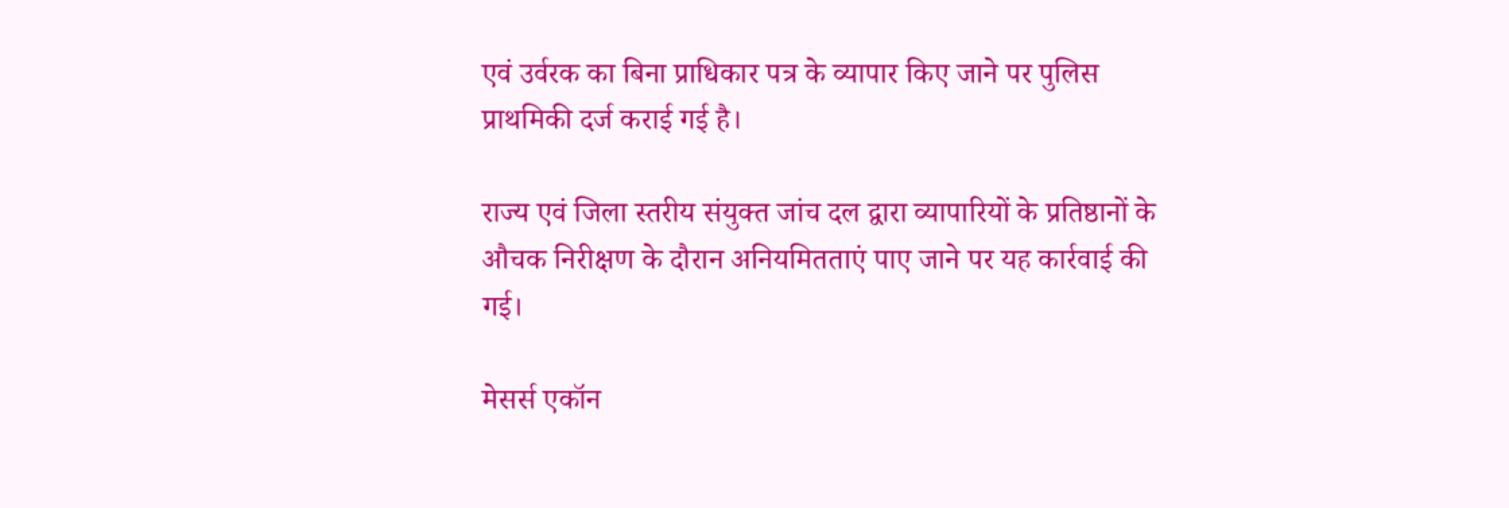एवं उर्वरक का बिना प्राधिकार पत्र के व्यापार किए जाने पर पुलिस प्राथमिकी दर्ज कराई गई है।

राज्य एवं जिला स्तरीय संयुक्त जांच दल द्वारा व्यापारियों के प्रतिष्ठानों के औचक निरीक्षण के दौरान अनियमितताएं पाए जाने पर यह कार्रवाई की गई।

मेसर्स एकॉन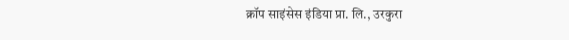क्रॉप साइंसेस इंडिया प्रा. लि., उरकुरा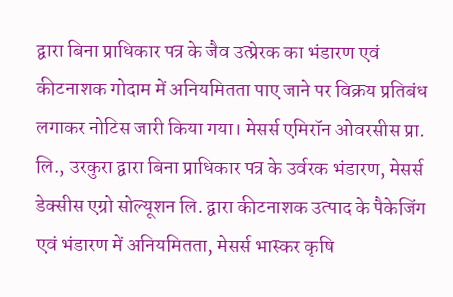द्वारा बिना प्राधिकार पत्र के जैव उत्प्रेरक का भंडारण एवं कीटनाशक गोदाम में अनियमितता पाए जाने पर विक्रय प्रतिबंध लगाकर नोटिस जारी किया गया। मेसर्स एमिरॉन ओवरसीस प्रा. लि., उरकुरा द्वारा बिना प्राधिकार पत्र के उर्वरक भंडारण, मेसर्स डेक्सीस एग्रो सोल्यूशन लि. द्वारा कीटनाशक उत्पाद के पैकेजिंग एवं भंडारण में अनियमितता, मेसर्स भास्कर कृषि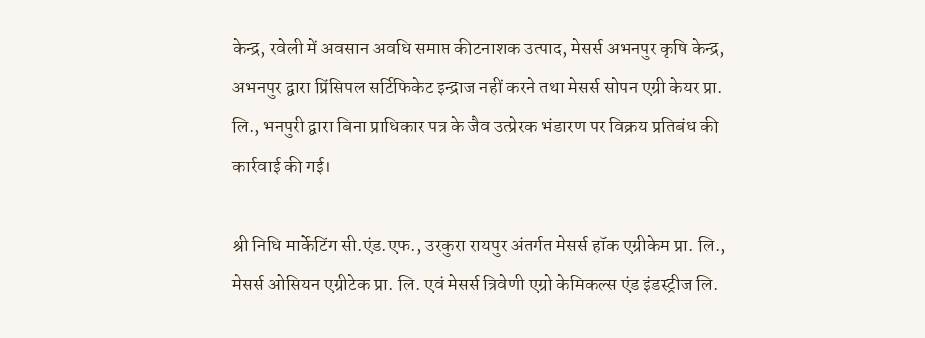केन्द्र, रवेली में अवसान अवधि समाप्त कीटनाशक उत्पाद, मेसर्स अभनपुर कृषि केन्द्र, अभनपुर द्वारा प्रिंसिपल सर्टिफिकेट इन्द्राज नहीं करने तथा मेसर्स सोपन एग्री केयर प्रा. लि., भनपुरी द्वारा बिना प्राधिकार पत्र के जैव उत्प्रेरक भंडारण पर विक्रय प्रतिबंध की कार्रवाई की गई।

श्री निधि मार्केटिंग सी.एंड.एफ., उरकुरा रायपुर अंतर्गत मेसर्स हॉक एग्रीकेम प्रा. लि., मेसर्स ओसियन एग्रीटेक प्रा. लि. एवं मेसर्स त्रिवेणी एग्रो केमिकल्स एंड इंडस्ट्रीज लि.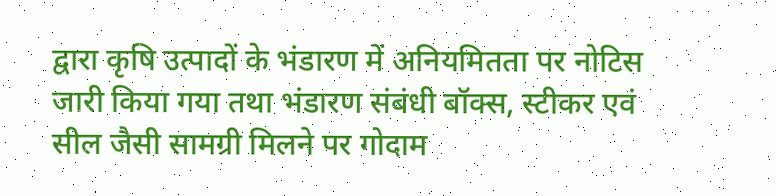द्वारा कृषि उत्पादों के भंडारण में अनियमितता पर नोटिस जारी किया गया तथा भंडारण संबंधी बॉक्स, स्टीकर एवं सील जैसी सामग्री मिलने पर गोदाम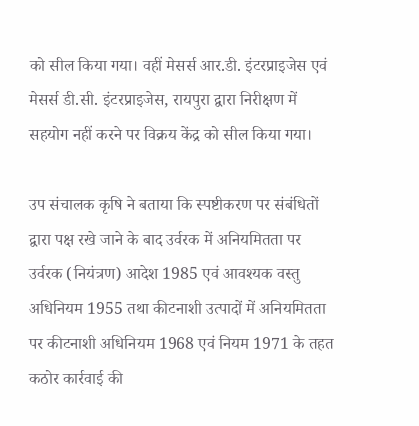को सील किया गया। वहीं मेसर्स आर.डी. इंटरप्राइजेस एवं मेसर्स डी.सी. इंटरप्राइजेस, रायपुरा द्वारा निरीक्षण में सहयोग नहीं करने पर विक्रय केंद्र को सील किया गया।

उप संचालक कृषि ने बताया कि स्पष्टीकरण पर संबंधितों द्वारा पक्ष रखे जाने के बाद उर्वरक में अनियमितता पर उर्वरक (नियंत्रण) आदेश 1985 एवं आवश्यक वस्तु अधिनियम 1955 तथा कीटनाशी उत्पादों में अनियमितता पर कीटनाशी अधिनियम 1968 एवं नियम 1971 के तहत कठोर कार्रवाई की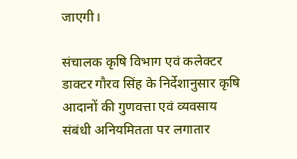जाएगी।

संचालक कृषि विभाग एवं कलेक्टर डाक्टर गौरव सिंह के निर्देशानुसार कृषि आदानों की गुणवत्ता एवं व्यवसाय संबंधी अनियमितता पर लगातार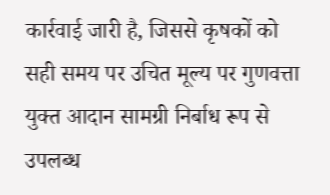कार्रवाई जारी है, जिससे कृषकों को सही समय पर उचित मूल्य पर गुणवत्ता युक्त आदान सामग्री निर्बाध रूप से उपलब्ध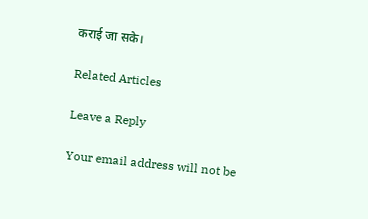कराई जा सके।

Related Articles

Leave a Reply

Your email address will not be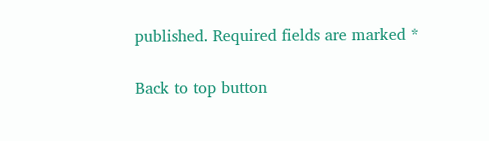published. Required fields are marked *

Back to top button